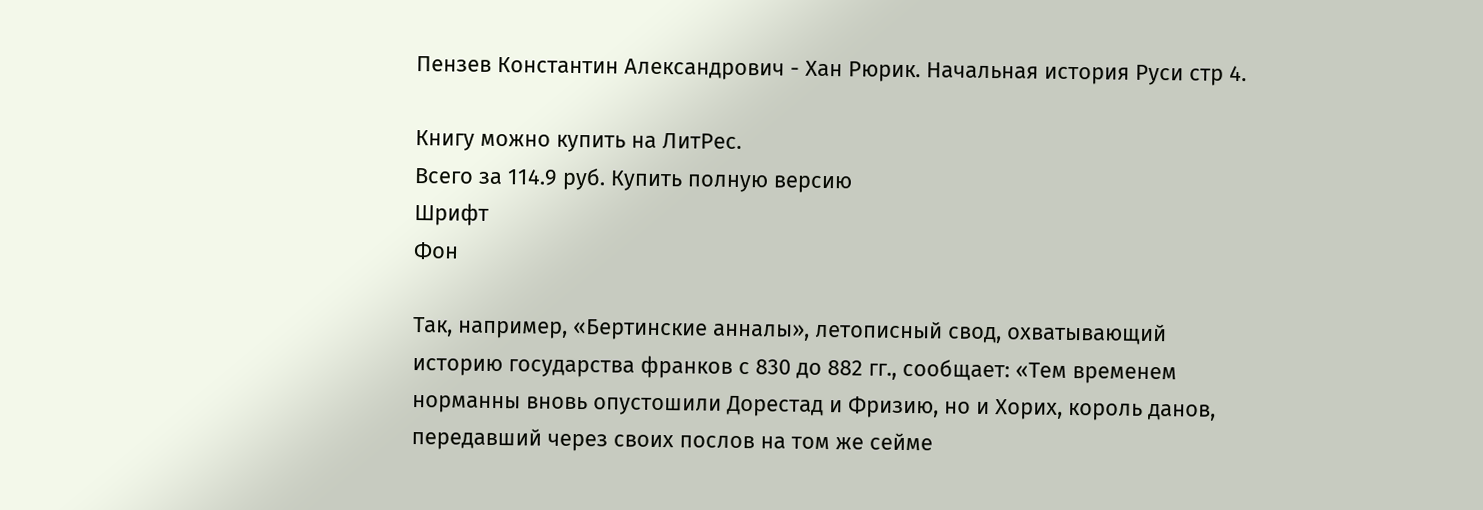Пензев Константин Александрович - Хан Рюрик. Начальная история Руси стр 4.

Книгу можно купить на ЛитРес.
Всего за 114.9 руб. Купить полную версию
Шрифт
Фон

Так, например, «Бертинские анналы», летописный свод, охватывающий историю государства франков с 830 до 882 гг., сообщает: «Тем временем норманны вновь опустошили Дорестад и Фризию, но и Хорих, король данов, передавший через своих послов на том же сейме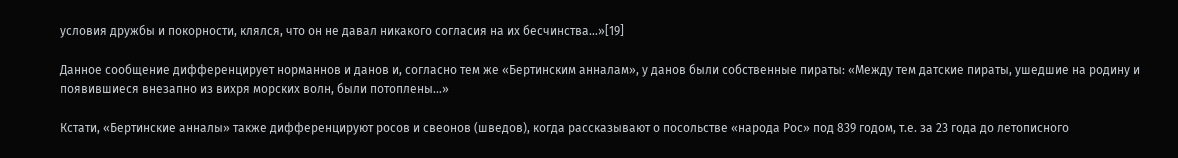условия дружбы и покорности, клялся, что он не давал никакого согласия на их бесчинства…»[19]

Данное сообщение дифференцирует норманнов и данов и, согласно тем же «Бертинским анналам», у данов были собственные пираты: «Между тем датские пираты, ушедшие на родину и появившиеся внезапно из вихря морских волн, были потоплены…»

Кстати, «Бертинские анналы» также дифференцируют росов и свеонов (шведов), когда рассказывают о посольстве «народа Рос» под 839 годом, т.е. за 23 года до летописного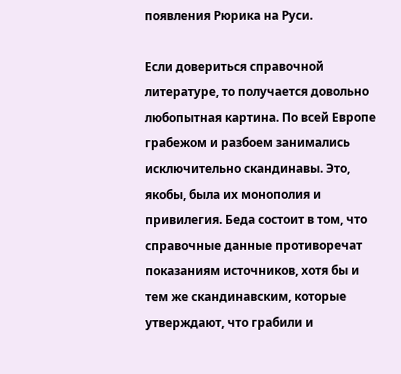появления Рюрика на Руси.

Если довериться справочной литературе, то получается довольно любопытная картина. По всей Европе грабежом и разбоем занимались исключительно скандинавы. Это, якобы, была их монополия и привилегия. Беда состоит в том, что справочные данные противоречат показаниям источников, хотя бы и тем же скандинавским, которые утверждают, что грабили и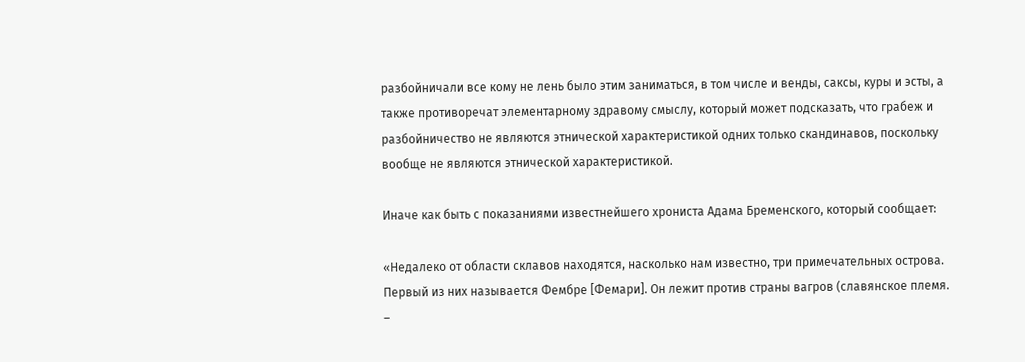разбойничали все кому не лень было этим заниматься, в том числе и венды, саксы, куры и эсты, а также противоречат элементарному здравому смыслу, который может подсказать, что грабеж и разбойничество не являются этнической характеристикой одних только скандинавов, поскольку вообще не являются этнической характеристикой.

Иначе как быть с показаниями известнейшего хрониста Адама Бременского, который сообщает:

«Недалеко от области склавов находятся, насколько нам известно, три примечательных острова. Первый из них называется Фембре [Фемари]. Он лежит против страны вагров (славянское племя. –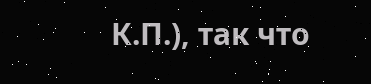К.П.), так что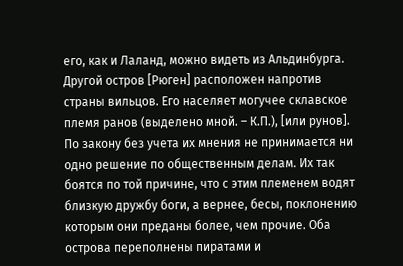его, как и Лаланд, можно видеть из Альдинбурга. Другой остров [Рюген] расположен напротив страны вильцов. Его населяет могучее склавское племя ранов (выделено мной. – К.П.), [или рунов]. По закону без учета их мнения не принимается ни одно решение по общественным делам. Их так боятся по той причине, что с этим племенем водят близкую дружбу боги, а вернее, бесы, поклонению которым они преданы более, чем прочие. Оба острова переполнены пиратами и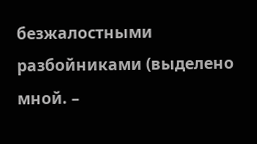безжалостными разбойниками (выделено мной. –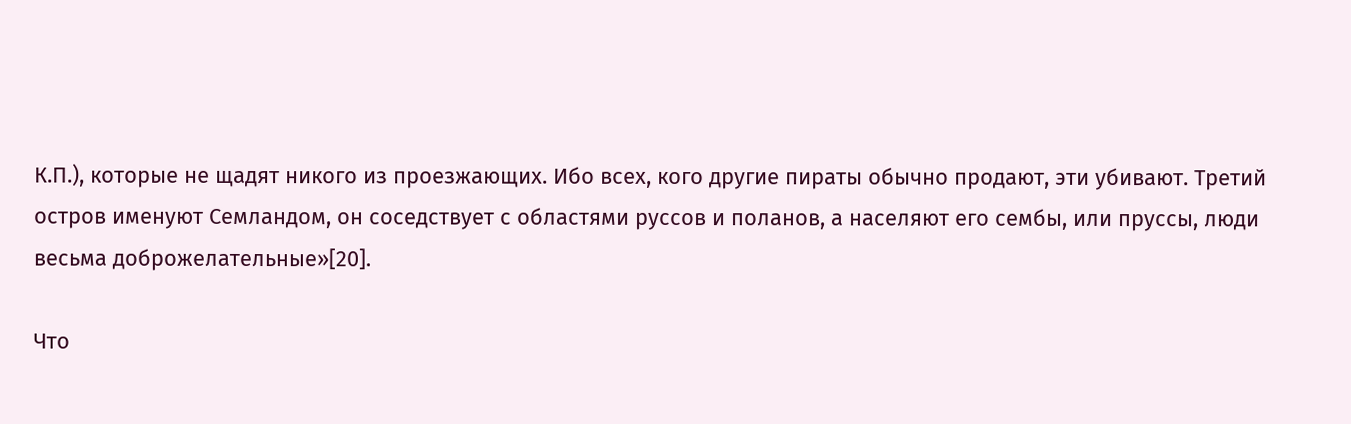К.П.), которые не щадят никого из проезжающих. Ибо всех, кого другие пираты обычно продают, эти убивают. Третий остров именуют Семландом, он соседствует с областями руссов и поланов, а населяют его сембы, или пруссы, люди весьма доброжелательные»[20].

Что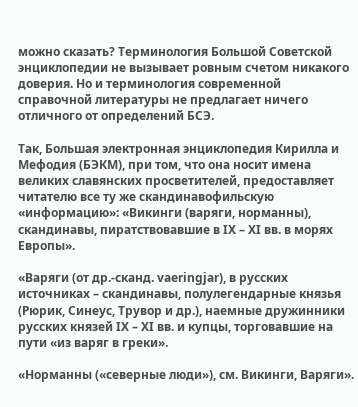можно сказать? Терминология Большой Советской энциклопедии не вызывает ровным счетом никакого доверия. Но и терминология современной справочной литературы не предлагает ничего отличного от определений БСЭ.

Так, Большая электронная энциклопедия Кирилла и Мефодия (БЭКМ), при том, что она носит имена великих славянских просветителей, предоставляет читателю все ту же скандинавофильскую «информацию»: «Викинги (варяги, норманны), скандинавы, пиратствовавшие в IX – XI вв. в морях Европы».

«Варяги (от др.-сканд. vaeringjar), в русских источниках – скандинавы, полулегендарные князья (Рюрик, Синеус, Трувор и др.), наемные дружинники русских князей IX – XI вв. и купцы, торговавшие на пути «из варяг в греки».

«Норманны («северные люди»), см. Викинги, Варяги».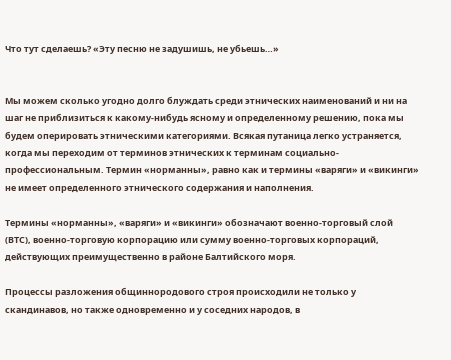Что тут сделаешь? «Эту песню не задушишь, не убьешь…»


Мы можем сколько угодно долго блуждать среди этнических наименований и ни на шаг не приблизиться к какому-нибудь ясному и определенному решению, пока мы будем оперировать этническими категориями. Всякая путаница легко устраняется, когда мы переходим от терминов этнических к терминам социально-профессиональным. Термин «норманны», равно как и термины «варяги» и «викинги» не имеет определенного этнического содержания и наполнения.

Термины «норманны», «варяги» и «викинги» обозначают военно-торговый слой (ВТС), военно-торговую корпорацию или сумму военно-торговых корпораций, действующих преимущественно в районе Балтийского моря.

Процессы разложения общиннородового строя происходили не только у скандинавов, но также одновременно и у соседних народов, в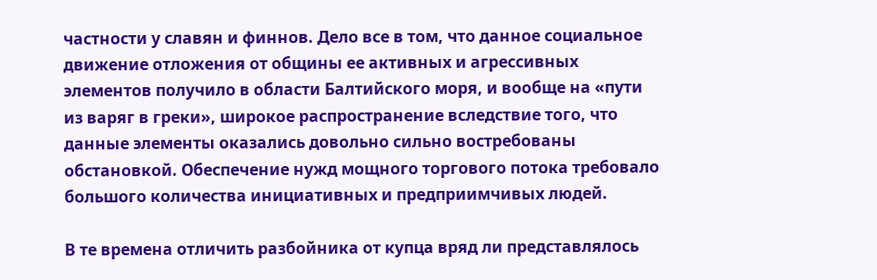частности у славян и финнов. Дело все в том, что данное социальное движение отложения от общины ее активных и агрессивных элементов получило в области Балтийского моря, и вообще на «пути из варяг в греки», широкое распространение вследствие того, что данные элементы оказались довольно сильно востребованы обстановкой. Обеспечение нужд мощного торгового потока требовало большого количества инициативных и предприимчивых людей.

В те времена отличить разбойника от купца вряд ли представлялось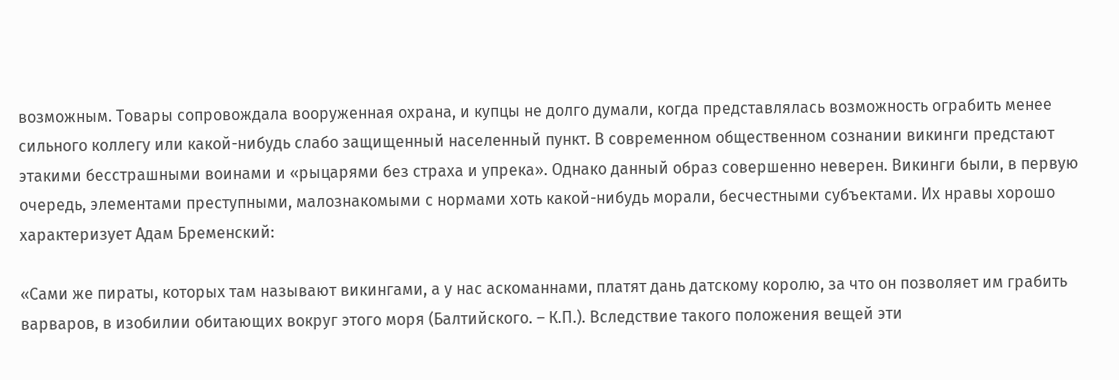возможным. Товары сопровождала вооруженная охрана, и купцы не долго думали, когда представлялась возможность ограбить менее сильного коллегу или какой-нибудь слабо защищенный населенный пункт. В современном общественном сознании викинги предстают этакими бесстрашными воинами и «рыцарями без страха и упрека». Однако данный образ совершенно неверен. Викинги были, в первую очередь, элементами преступными, малознакомыми с нормами хоть какой-нибудь морали, бесчестными субъектами. Их нравы хорошо характеризует Адам Бременский:

«Сами же пираты, которых там называют викингами, а у нас аскоманнами, платят дань датскому королю, за что он позволяет им грабить варваров, в изобилии обитающих вокруг этого моря (Балтийского. – К.П.). Вследствие такого положения вещей эти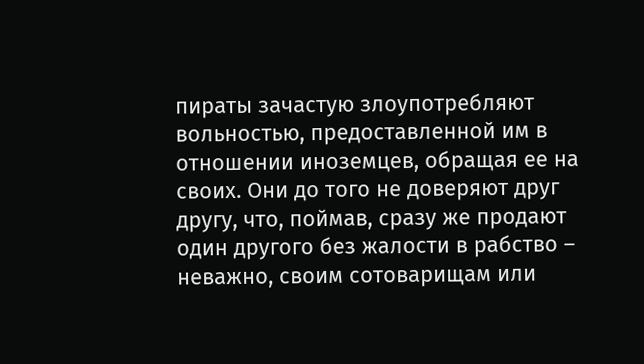пираты зачастую злоупотребляют вольностью, предоставленной им в отношении иноземцев, обращая ее на своих. Они до того не доверяют друг другу, что, поймав, сразу же продают один другого без жалости в рабство – неважно, своим сотоварищам или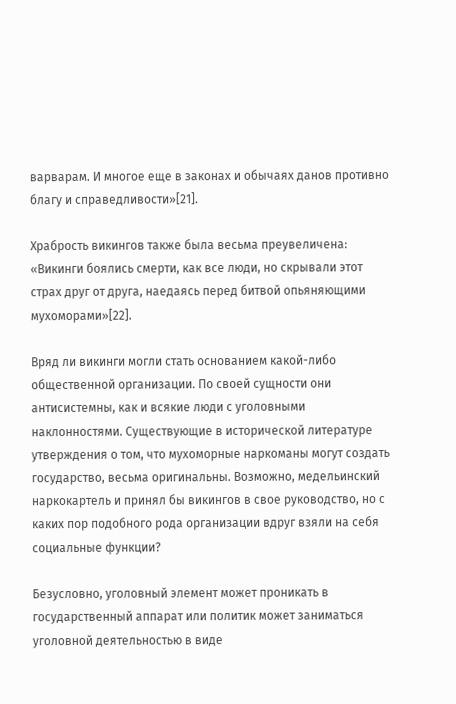варварам. И многое еще в законах и обычаях данов противно благу и справедливости»[21].

Храбрость викингов также была весьма преувеличена: «Викинги боялись смерти, как все люди, но скрывали этот страх друг от друга, наедаясь перед битвой опьяняющими мухоморами»[22].

Вряд ли викинги могли стать основанием какой-либо общественной организации. По своей сущности они антисистемны, как и всякие люди с уголовными наклонностями. Существующие в исторической литературе утверждения о том, что мухоморные наркоманы могут создать государство, весьма оригинальны. Возможно, медельинский наркокартель и принял бы викингов в свое руководство, но с каких пор подобного рода организации вдруг взяли на себя социальные функции?

Безусловно, уголовный элемент может проникать в государственный аппарат или политик может заниматься уголовной деятельностью в виде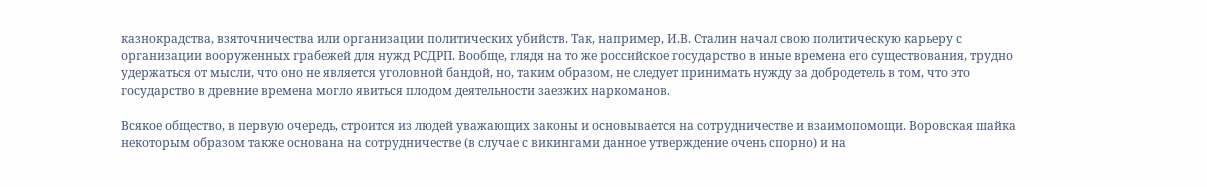казнокрадства, взяточничества или организации политических убийств. Так, например, И.В. Сталин начал свою политическую карьеру с организации вооруженных грабежей для нужд РСДРП. Вообще, глядя на то же российское государство в иные времена его существования, трудно удержаться от мысли, что оно не является уголовной бандой, но, таким образом, не следует принимать нужду за добродетель в том, что это государство в древние времена могло явиться плодом деятельности заезжих наркоманов.

Всякое общество, в первую очередь, строится из людей уважающих законы и основывается на сотрудничестве и взаимопомощи. Воровская шайка некоторым образом также основана на сотрудничестве (в случае с викингами данное утверждение очень спорно) и на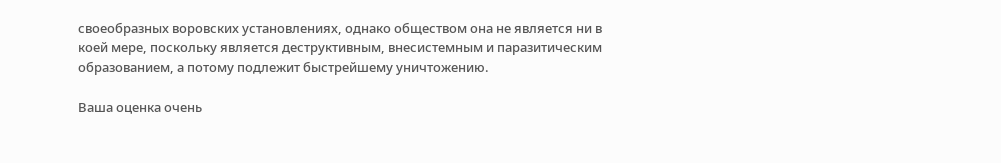своеобразных воровских установлениях, однако обществом она не является ни в коей мере, поскольку является деструктивным, внесистемным и паразитическим образованием, а потому подлежит быстрейшему уничтожению.

Ваша оценка очень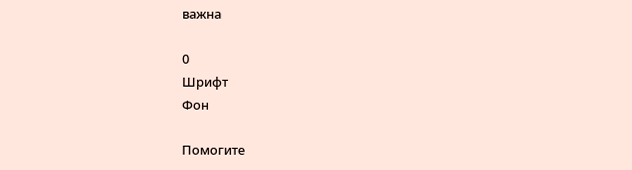важна

0
Шрифт
Фон

Помогите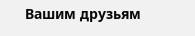Вашим друзьям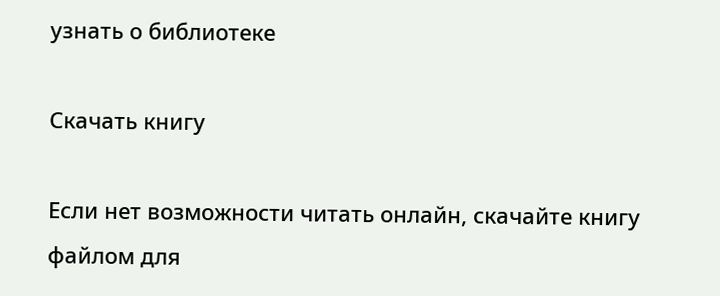узнать о библиотеке

Скачать книгу

Если нет возможности читать онлайн, скачайте книгу файлом для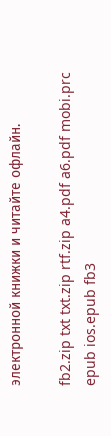электронной книжки и читайте офлайн.

fb2.zip txt txt.zip rtf.zip a4.pdf a6.pdf mobi.prc epub ios.epub fb3